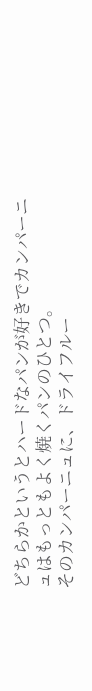どちらかというとハードなパンが好きでカンパーニュはもっともよく焼くパンのひとつ。
そのカンパーニュに、ドライフルー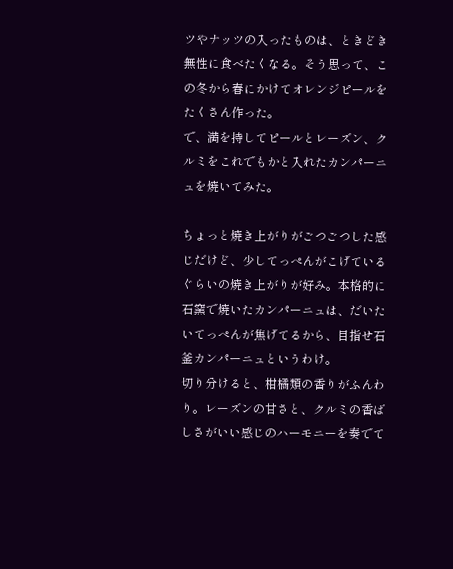ツやナッツの入ったものは、ときどき無性に食べたくなる。そう思って、この冬から春にかけてオレンジピールをたくさん作った。
で、満を持してピールとレーズン、クルミをこれでもかと入れたカンパーニュを焼いてみた。

ちょっと焼き上がりがごつごつした感じだけど、少してっぺんがこげているぐらいの焼き上がりが好み。本格的に石窯で焼いたカンパーニュは、だいたいてっぺんが焦げてるから、目指せ石釜カンパーニュというわけ。
切り分けると、柑橘類の香りがふんわり。レーズンの甘さと、クルミの香ばしさがいい感じのハーモニーを奏でて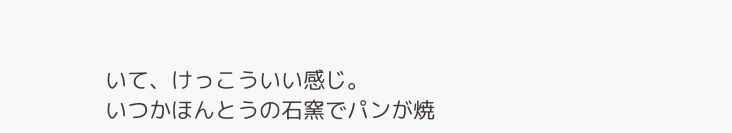いて、けっこういい感じ。
いつかほんとうの石窯でパンが焼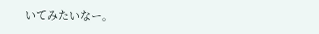いてみたいなー。